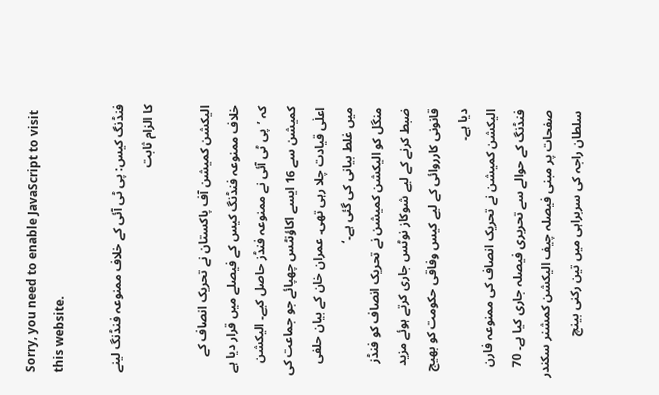Sorry, you need to enable JavaScript to visit this website.

فنڈنگ کیس: پی ٹی آئی کے خلاف ممنوعہ فنڈنگ لینے کا الزام ثابت

الیکشن کمیشن آف پاکستان نے تحریک انصاف کے خلاف ممنوعہ فنڈنگ کیس کے فیصلے میں قرار دیا ہے کہ ’پی ٹی آئی نے ممنوعہ فنڈز حاصل کیے۔ الیکشن کمیشن سے 16 ایسے اکاؤنٹس چھپائے جو جماعت کی اعلٰی قیادت چلا رہی تھی۔ عمران خان کے بیان حلفی میں غلط بیانی کی گئی ہے۔‘
منگل کو الیکشن کمیشن نے تحریک انصاف کو فنڈز ضبط کرنے کے لیے شوکاز نوٹس جاری کرتے ہوئے مزید قانونی کارروائی کے لیے کیس وفاقی حکومت کو بھیج دیا ہے۔
الیکشن کمیشن نے تحریک انصاف کی ممنوعہ فارن فنڈنگ کے حوالے سے تحریری فیصلہ جاری کیا ہے۔ 70 صفحات پر مبنی فیصلہ چیف الیکشن کمشنر سکندر سلطان راجہ کی سربراہی میں تین رکنی بینچ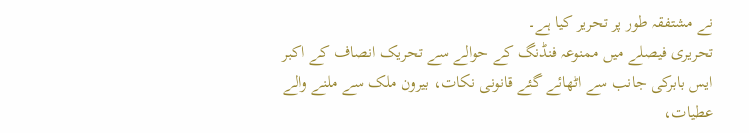نے مشتفقہ طور پر تحریر کیا ہے۔
تحریری فیصلے میں ممنوعہ فنڈنگ کے حوالے سے تحریک انصاف کے اکبر ایس بابرکی جانب سے اٹھائے گئے قانونی نکات، بیرون ملک سے ملنے والے عطیات،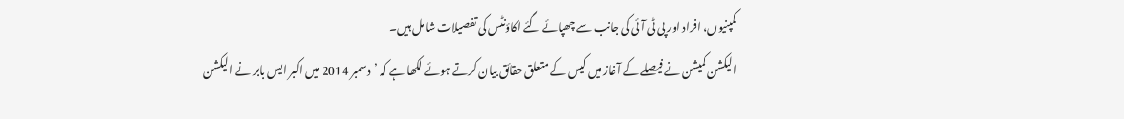کمپنیوں، افراد اور پی ٹی آئی کی جانب سے چھپائے گئے اکاؤنٹس کی تفصیلات شامل ہیں۔
الیکشن کمیشن نے فیصلے کے آغاز میں کیس کے متعلق حقائق بیان کرتے ہوئے لکھا ہے کہ ’دسمبر 2014 میں اکبر ایس بابر نے الیکشن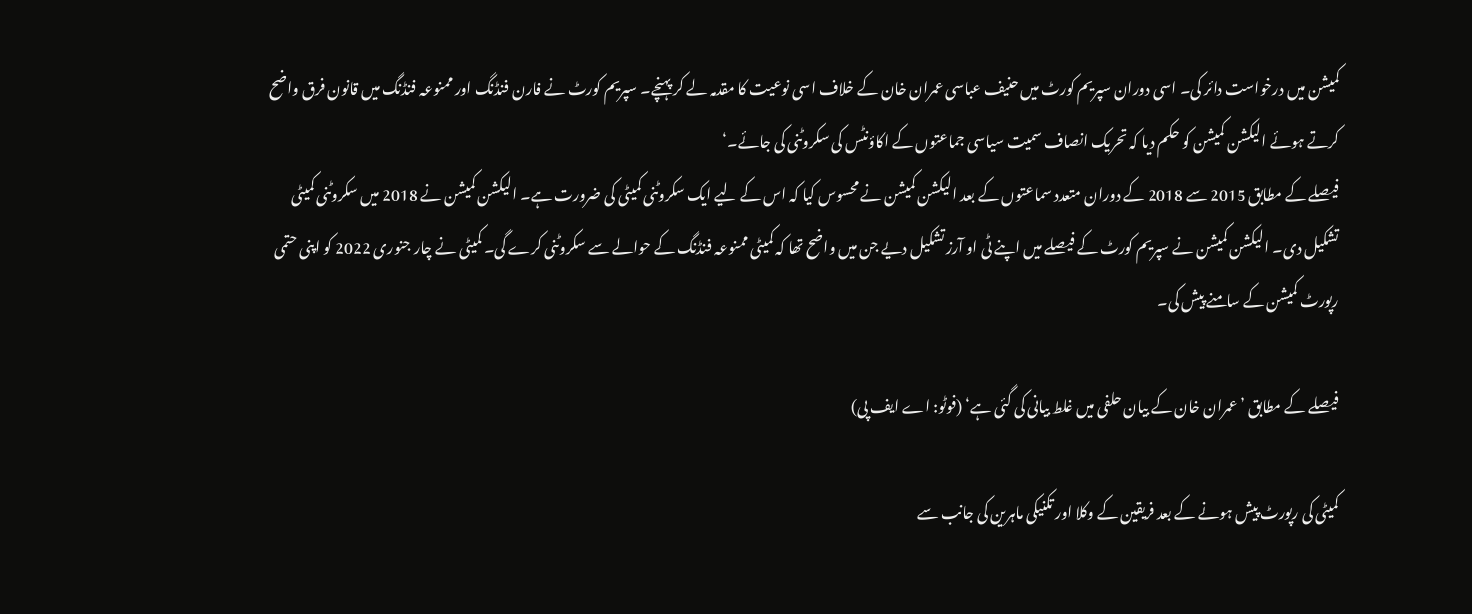کمیشن میں درخواست دائر کی۔ اسی دوران سپریم کورٹ میں حنیف عباسی عمران خان کے خلاف اسی نوعیت کا مقدمہ لے کر پہنچے۔ سپریم کورٹ نے فارن فنڈنگ اور ممنوعہ فنڈنگ میں قانون فرق واضح کرتے ہوئے الیکشن کمیشن کو حکم دیا کہ تحریک انصاف سمیت سیاسی جماعتوں کے اکاؤنٹس کی سکروٹنی کی جائے۔‘
فیصلے کے مطابق 2015 سے 2018 کے دوران متعدد سماعتوں کے بعد الیکشن کمیشن نے محسوس کیا کہ اس کے لیے ایک سکروٹنی کمیٹی کی ضرورت ہے۔ الیکشن کمیشن نے 2018 میں سکروٹنی کمیٹی تشکیل دی۔ الیکشن کمیشن نے سپریم کورٹ کے فیصلے میں اپنے ٹی او آرز تشکیل دیے جن میں واضح تھا کہ کمیٹی ممنوعہ فنڈنگ کے حوالے سے سکروٹنی کرے گی۔ کمیٹی نے چار جنوری 2022 کو اپنی حتمی رپورٹ کمیشن کے سامنے پیش کی۔

فیصلے کے مطابق ’عمران خان کے بیان حلفی میں غلط بیانی کی گئی ہے‘ (فوٹو: اے ایف پی)

کمیٹی کی رپورٹ پیش ہونے کے بعد فریقین کے وکلا اور تکنیکی ماہرین کی جانب سے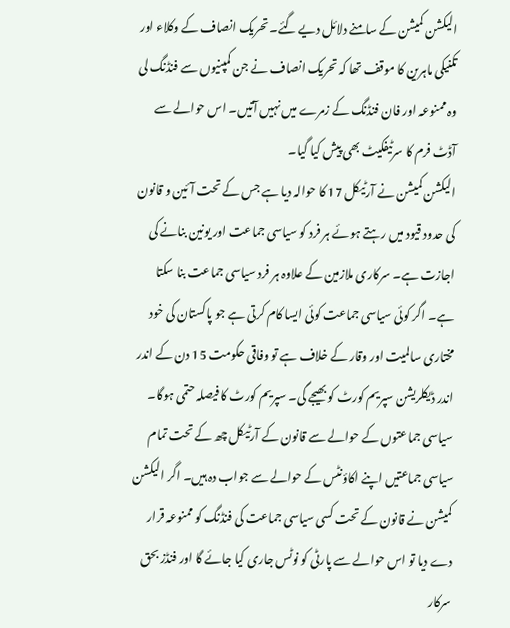الیکشن کمیشن کے سامنے دلائل دیے گئے۔ تحریک انصاف کے وکلاء اور تکنیکی ماہرین کا موقف تھا کہ تحریک انصاف نے جن کمپنیوں سے فنڈنگ لی وہ ممنوعہ اور فان فنڈنگ کے زمرے میں نہیں آتیں۔ اس حوالے سے آڈٹ فرم کا سرٹیفکیٹ بھی پیش کیا گیا۔
الیکشن کمیشن نے آرٹیکل 17 کا حوالہ دیا ہے جس کے تحت آئین و قانون کی حدود قیود میں رہتے ہوئے ہر فرد کو سیاسی جماعت اور یونین بنانے کی اجازت ہے۔ سرکاری ملازمین کے علاوہ ہر فرد سیاسی جماعت بنا سکتا ہے۔ اگر کوئی سیاسی جماعت کوئی ایسا کام کرتی ہے جو پاکستان کی خود مختاری سالمیت اور وقار کے خلاف ہے تو وفاقی حکومت 15 دن کے اندر اندر ڈیکلریشن سپریم کورٹ کو بھیجے گی۔ سپریم کورٹ کا فیصلہ حتمی ہوگا۔
سیاسی جماعتوں کے حوالے سے قانون کے آرٹیکل چھ کے تحت تمام سیاسی جماعتیں اپنے اکاؤنٹس کے حوالے سے جواب دہ ہیں۔ اگر الیکشن کمیشن نے قانون کے تحت کسی سیاسی جماعت کی فنڈنگ کو ممنوعہ قرار دے دیا تو اس حوالے سے پارٹی کو نوٹس جاری کیا جائے گا اور فنڈز بحق سرکار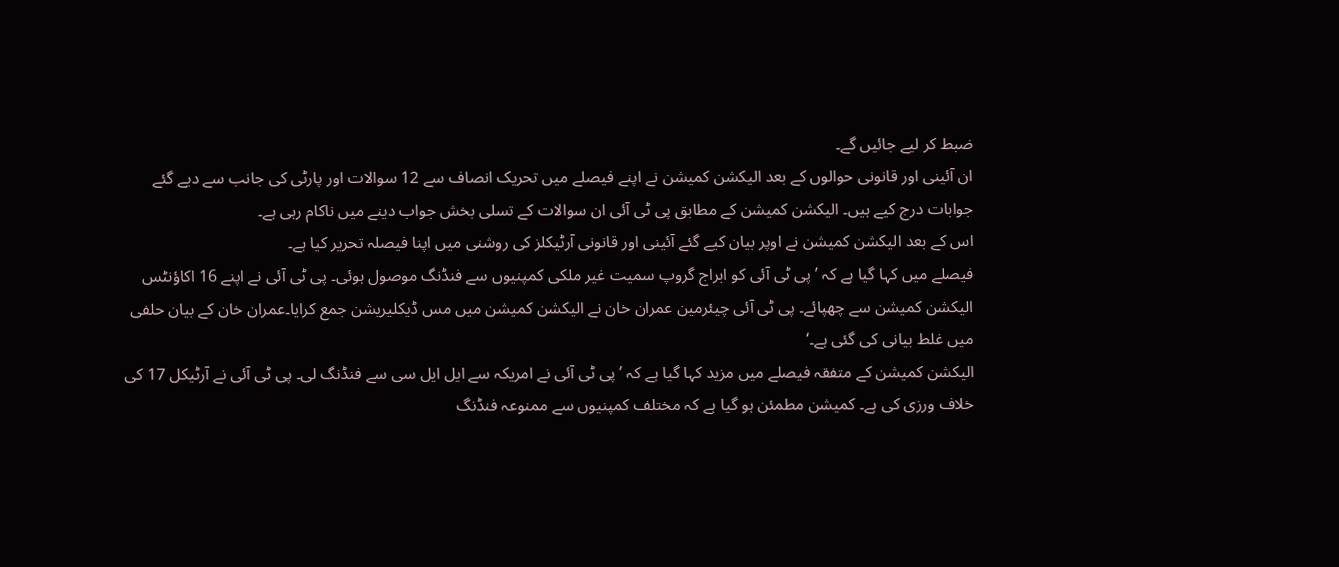ضبط کر لیے جائیں گے۔
ان آئینی اور قانونی حوالوں کے بعد الیکشن کمیشن نے اپنے فیصلے میں تحریک انصاف سے 12 سوالات اور پارٹی کی جانب سے دیے گئے جوابات درج کیے ہیں۔ الیکشن کمیشن کے مطابق پی ٹی آئی ان سوالات کے تسلی بخش جواب دینے میں ناکام رہی ہے۔
اس کے بعد الیکشن کمیشن نے اوپر بیان کیے گئے آئینی اور قانونی آرٹیکلز کی روشنی میں اپنا فیصلہ تحریر کیا ہے۔
فیصلے میں کہا گیا ہے کہ ’پی ٹی آئی کو ابراج گروپ سمیت غیر ملکی کمپنیوں سے فنڈنگ موصول ہوئی۔ پی ٹی آئی نے اپنے 16 اکاؤنٹس الیکشن کمیشن سے چھپائے۔ پی ٹی آئی چیئرمین عمران خان نے الیکشن کمیشن میں مس ڈیکلیریشن جمع کرایا۔عمران خان کے بیان حلفی میں غلط بیانی کی گئی ہے۔‘
الیکشن کمیشن کے متفقہ فیصلے میں مزید کہا گیا ہے کہ ’پی ٹی آئی نے امریکہ سے ایل ایل سی سے فنڈنگ لی۔ پی ٹی آئی نے آرٹیکل 17 کی خلاف ورزی کی ہے۔ کمیشن مطمئن ہو گیا ہے کہ مختلف کمپنیوں سے ممنوعہ فنڈنگ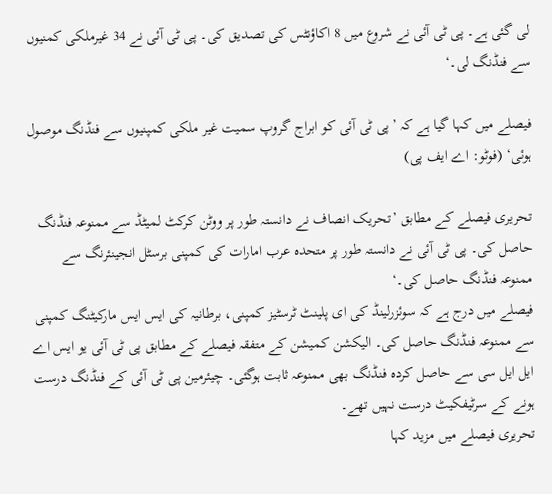لی گئی ہے۔ پی ٹی آئی نے شروع میں 8 اکاؤنٹس کی تصدیق کی۔ پی ٹی آئی نے 34 غیرملکی کمنیوں سے فنڈنگ لی۔‘

فیصلے میں کہا گیا ہے کہ ’پی ٹی آئی کو ابراج گروپ سمیت غیر ملکی کمپنیوں سے فنڈنگ موصول ہوئی‘ (فوٹو: اے ایف پی)

تحریری فیصلے کے مطابق ’تحریک انصاف نے دانستہ طور پر ووٹن کرکٹ لمیٹڈ سے ممنوعہ فنڈنگ حاصل کی۔ پی ٹی آئی نے دانستہ طور پر متحدہ عرب امارات کی کمپنی برسٹل انجینئرنگ سے ممنوعہ فنڈنگ حاصل کی۔‘
فیصلے میں درج ہے کہ سوئزرلینڈ کی ای پلینٹ ٹرسٹیز کمپنی، برطانیہ کی ایس ایس مارکیٹنگ کمپنی سے ممنوعہ فنڈنگ حاصل کی۔ الیکشن کمیشن کے متفقہ فیصلے کے مطابق پی ٹی آئی یو ایس اے ایل ایل سی سے حاصل کردہ فنڈنگ بھی ممنوعہ ثابت ہوگئی۔ چیئرمین پی ٹی آئی کے فنڈنگ درست ہونے کے سرٹیفکیٹ درست نہیں تھے۔
تحریری فیصلے میں مزید کہا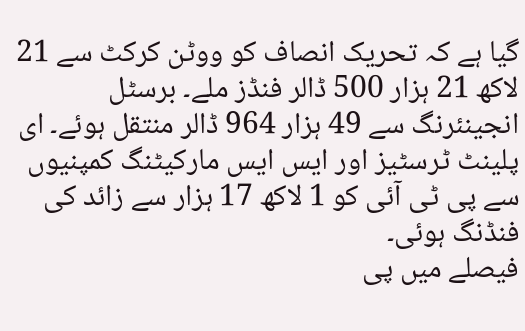گیا ہے کہ تحریک انصاف کو ووٹن کرکٹ سے 21 لاکھ 21 ہزار 500 ڈالر فنڈز ملے۔ برسٹل انجینئرنگ سے 49 ہزار 964 ڈالر منتقل ہوئے۔ ای پلینٹ ٹرسٹیز اور ایس ایس مارکیٹنگ کمپنیوں سے پی ٹی آئی کو 1 لاکھ 17 ہزار سے زائد کی فنڈنگ ہوئی۔
فیصلے میں پی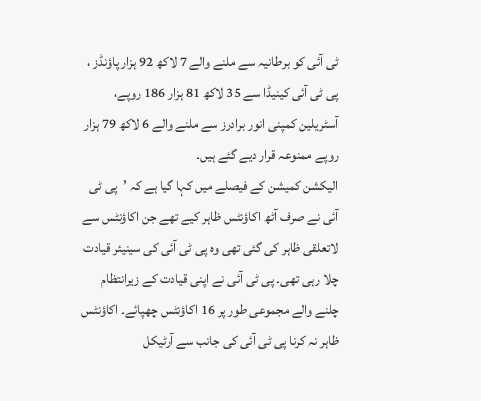ٹی آئی کو برطانیہ سے ملنے والے 7 لاکھ 92 ہزار پاؤنڈز ، پی ٹی آئی کینیڈا سے 35 لاکھ 81 ہزار 186 روپے، آسٹریلین کمپنی انور برادرز سے ملنے والے 6 لاکھ 79 ہزار روپے ممنوعہ قرار دیے گئے ہیں۔
الیکشن کمیشن کے فیصلے میں کہا گیا ہے کہ ’پی ٹی آئی نے صرف آٹھ اکاؤنٹس ظاہر کیے تھے جن اکاؤنٹس سے لاتعلقی ظاہر کی گئی تھی وہ پی ٹی آئی کی سینیئر قیادت چلا رہی تھی۔ پی ٹی آئی نے اپنی قیادت کے زیرانتظام چلنے والے مجموعی طور پر 16 اکاؤنٹس چھپائے۔ اکاؤنٹس ظاہر نہ کرنا پی ٹی آئی کی جانب سے آرٹیکل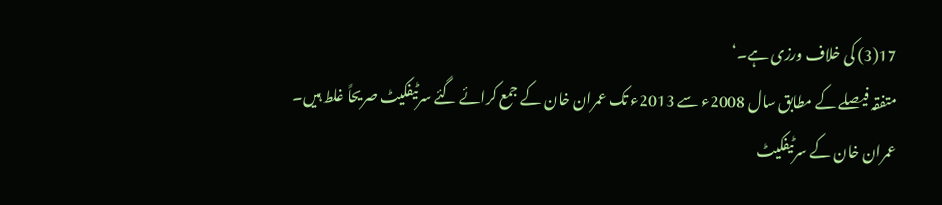17(3) کی خلاف ورزی ہے۔‘
متفقہ فیصلے کے مطابق سال 2008ء سے 2013ء تک عمران خان کے جمع کرائے گئے سرٹیفکیٹ صریحاً غلط ہیں۔ عمران خان کے سرٹیفکیٹ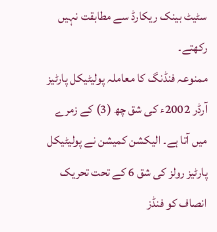سٹیٹ بینک ریکارڈ سے مطابقت نہیں رکھتے۔
ممنوعہ فنڈنگ کا معاملہ پولیٹیکل پارٹیز آرڈر 2002ء کی شق چھ (3) کے زمرے میں آتا ہے۔ الیکشن کمیشن نے پولیٹیکل پارٹیز رولز کی شق 6 کے تحت تحریک انصاف کو فنڈز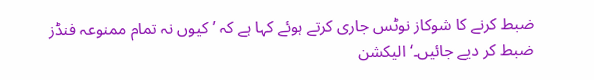ضبط کرنے کا شوکاز نوٹس جاری کرتے ہوئے کہا ہے کہ ’کیوں نہ تمام ممنوعہ فنڈز ضبط کر دیے جائیں۔‘ الیکشن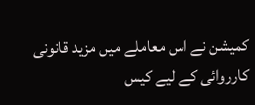کمیشن نے اس معاملے میں مزید قانونی کارروائی کے لیے کیس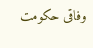وفاقی حکومت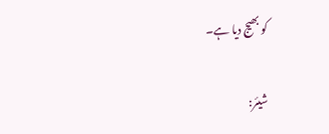کو بھیج دیا ہے۔

شیئر: